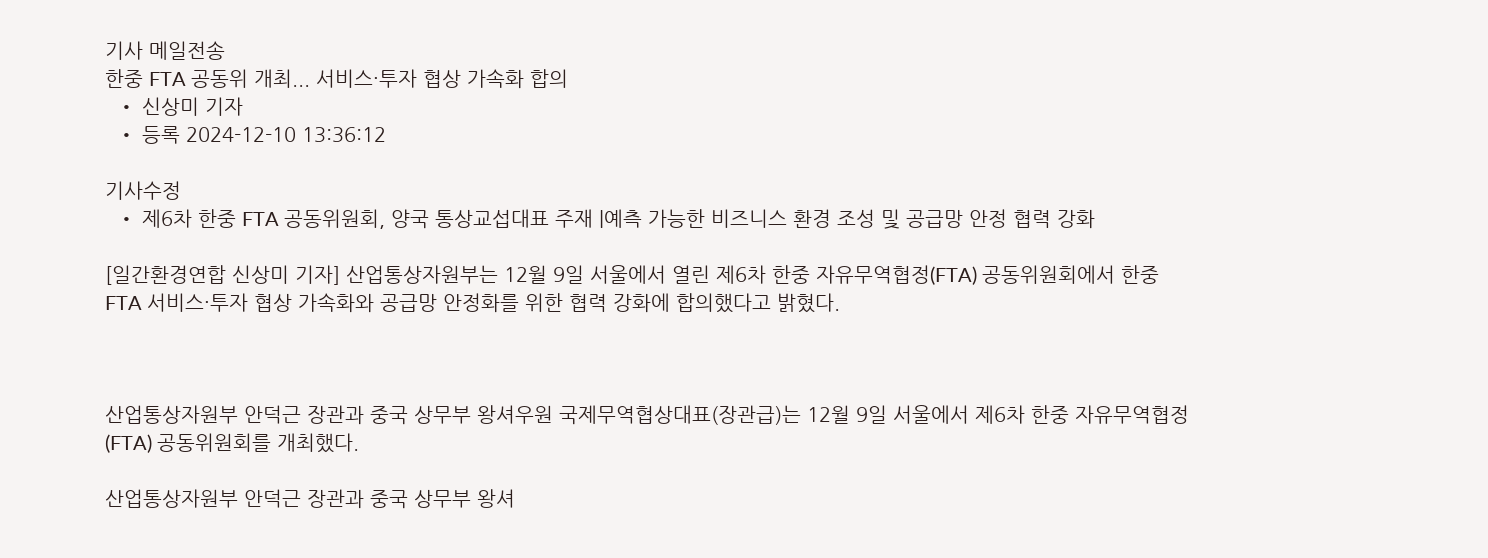기사 메일전송
한중 FTA 공동위 개최... 서비스·투자 협상 가속화 합의
  • 신상미 기자
  • 등록 2024-12-10 13:36:12

기사수정
  • 제6차 한중 FTA 공동위원회, 양국 통상교섭대표 주재 |예측 가능한 비즈니스 환경 조성 및 공급망 안정 협력 강화

[일간환경연합 신상미 기자] 산업통상자원부는 12월 9일 서울에서 열린 제6차 한중 자유무역협정(FTA) 공동위원회에서 한중 FTA 서비스·투자 협상 가속화와 공급망 안정화를 위한 협력 강화에 합의했다고 밝혔다.



산업통상자원부 안덕근 장관과 중국 상무부 왕셔우원 국제무역협상대표(장관급)는 12월 9일 서울에서 제6차 한중 자유무역협정(FTA) 공동위원회를 개최했다.

산업통상자원부 안덕근 장관과 중국 상무부 왕셔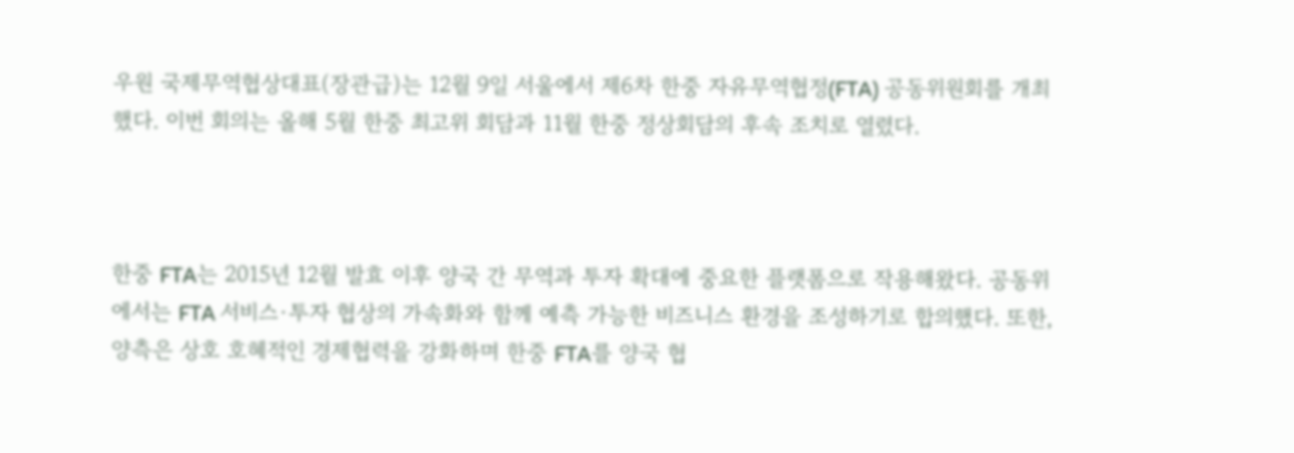우원 국제무역협상대표(장관급)는 12월 9일 서울에서 제6차 한중 자유무역협정(FTA) 공동위원회를 개최했다. 이번 회의는 올해 5월 한중 최고위 회담과 11월 한중 정상회담의 후속 조치로 열렸다.



한중 FTA는 2015년 12월 발효 이후 양국 간 무역과 투자 확대에 중요한 플랫폼으로 작용해왔다. 공동위에서는 FTA 서비스·투자 협상의 가속화와 함께 예측 가능한 비즈니스 환경을 조성하기로 합의했다. 또한, 양측은 상호 호혜적인 경제협력을 강화하며 한중 FTA를 양국 협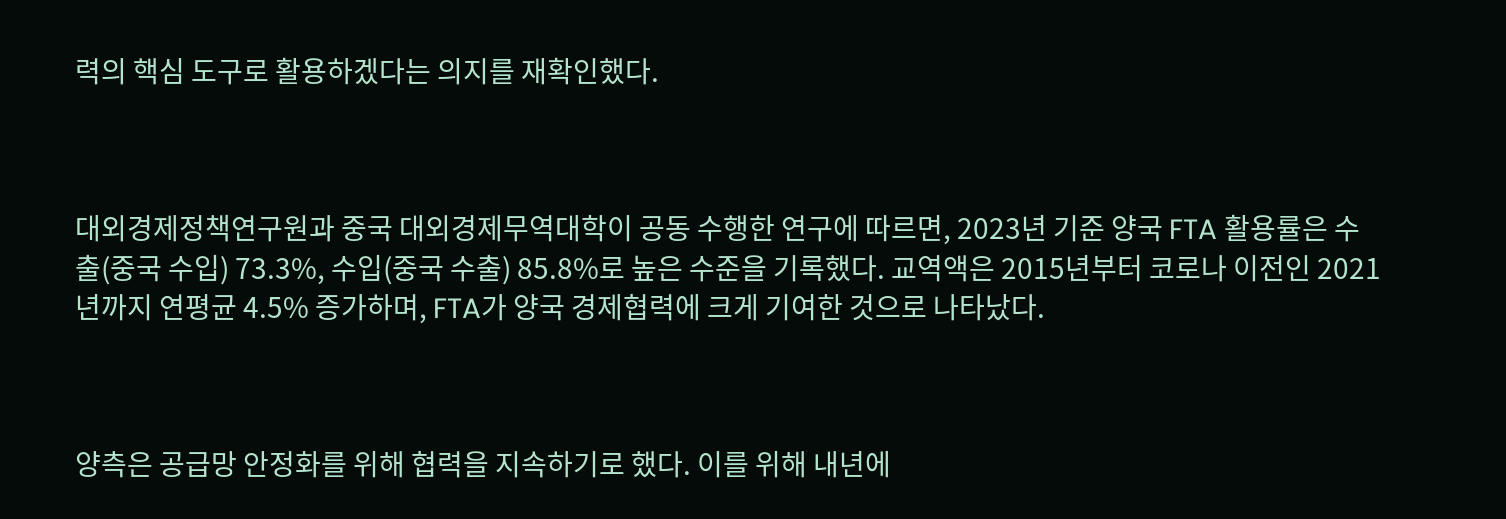력의 핵심 도구로 활용하겠다는 의지를 재확인했다.



대외경제정책연구원과 중국 대외경제무역대학이 공동 수행한 연구에 따르면, 2023년 기준 양국 FTA 활용률은 수출(중국 수입) 73.3%, 수입(중국 수출) 85.8%로 높은 수준을 기록했다. 교역액은 2015년부터 코로나 이전인 2021년까지 연평균 4.5% 증가하며, FTA가 양국 경제협력에 크게 기여한 것으로 나타났다.



양측은 공급망 안정화를 위해 협력을 지속하기로 했다. 이를 위해 내년에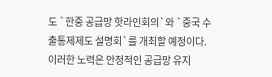도 `한중 공급망 핫라인회의`와 `중국 수출통제제도 설명회`를 개최할 예정이다. 이러한 노력은 안정적인 공급망 유지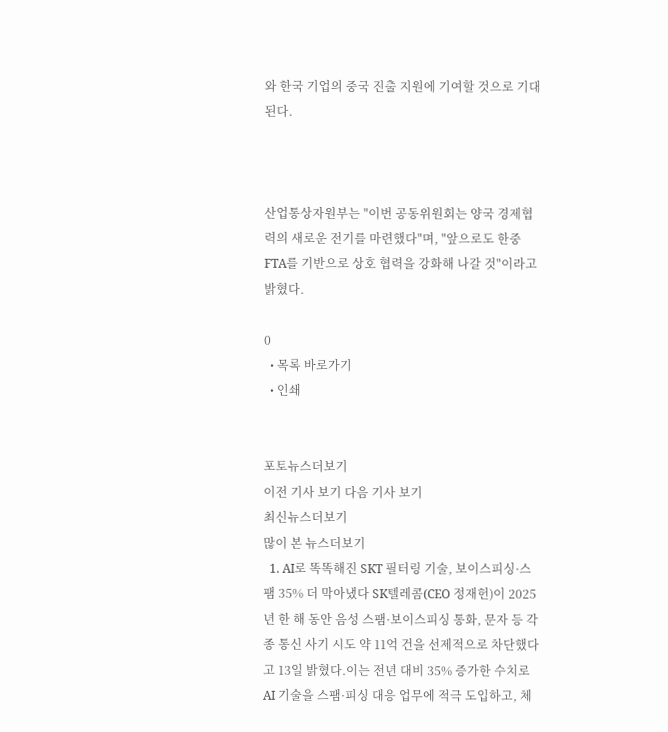와 한국 기업의 중국 진출 지원에 기여할 것으로 기대된다.



산업통상자원부는 "이번 공동위원회는 양국 경제협력의 새로운 전기를 마련했다"며, "앞으로도 한중 FTA를 기반으로 상호 협력을 강화해 나갈 것"이라고 밝혔다.

0
  • 목록 바로가기
  • 인쇄


포토뉴스더보기
이전 기사 보기 다음 기사 보기
최신뉴스더보기
많이 본 뉴스더보기
  1. AI로 똑똑해진 SKT 필터링 기술, 보이스피싱·스팸 35% 더 막아냈다 SK텔레콤(CEO 정재헌)이 2025년 한 해 동안 음성 스팸·보이스피싱 통화, 문자 등 각종 통신 사기 시도 약 11억 건을 선제적으로 차단했다고 13일 밝혔다.이는 전년 대비 35% 증가한 수치로 AI 기술을 스팸·피싱 대응 업무에 적극 도입하고, 체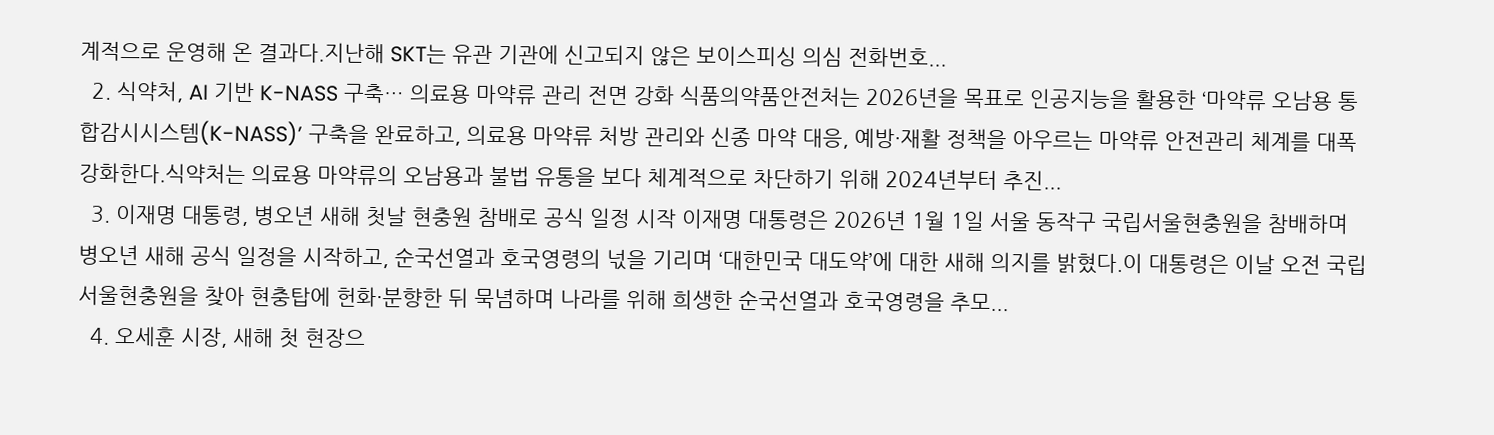계적으로 운영해 온 결과다.지난해 SKT는 유관 기관에 신고되지 않은 보이스피싱 의심 전화번호...
  2. 식약처, AI 기반 K-NASS 구축… 의료용 마약류 관리 전면 강화 식품의약품안전처는 2026년을 목표로 인공지능을 활용한 ‘마약류 오남용 통합감시시스템(K-NASS)’ 구축을 완료하고, 의료용 마약류 처방 관리와 신종 마약 대응, 예방·재활 정책을 아우르는 마약류 안전관리 체계를 대폭 강화한다.식약처는 의료용 마약류의 오남용과 불법 유통을 보다 체계적으로 차단하기 위해 2024년부터 추진...
  3. 이재명 대통령, 병오년 새해 첫날 현충원 참배로 공식 일정 시작 이재명 대통령은 2026년 1월 1일 서울 동작구 국립서울현충원을 참배하며 병오년 새해 공식 일정을 시작하고, 순국선열과 호국영령의 넋을 기리며 ‘대한민국 대도약’에 대한 새해 의지를 밝혔다.이 대통령은 이날 오전 국립서울현충원을 찾아 현충탑에 헌화·분향한 뒤 묵념하며 나라를 위해 희생한 순국선열과 호국영령을 추모...
  4. 오세훈 시장, 새해 첫 현장으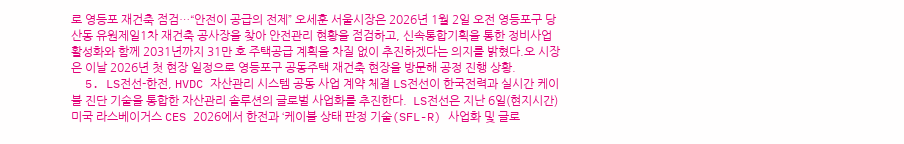로 영등포 재건축 점검…“안전이 공급의 전제” 오세훈 서울시장은 2026년 1월 2일 오전 영등포구 당산동 유원제일1차 재건축 공사장을 찾아 안전관리 현황을 점검하고, 신속통합기획을 통한 정비사업 활성화와 함께 2031년까지 31만 호 주택공급 계획을 차질 없이 추진하겠다는 의지를 밝혔다.오 시장은 이날 2026년 첫 현장 일정으로 영등포구 공동주택 재건축 현장을 방문해 공정 진행 상황.
  5. LS전선-한전, HVDC 자산관리 시스템 공동 사업 계약 체결 LS전선이 한국전력과 실시간 케이블 진단 기술을 통합한 자산관리 솔루션의 글로벌 사업화를 추진한다.  LS전선은 지난 6일(현지시간) 미국 라스베이거스 CES 2026에서 한전과 ‘케이블 상태 판정 기술(SFL-R) 사업화 및 글로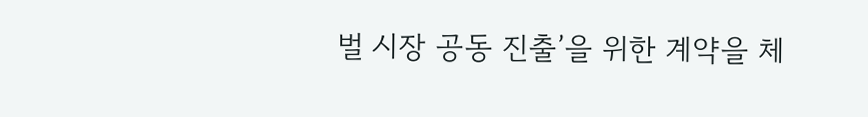벌 시장 공동 진출’을 위한 계약을 체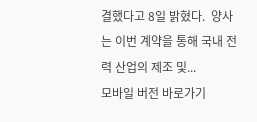결했다고 8일 밝혔다.  양사는 이번 계약을 통해 국내 전력 산업의 제조 및...
모바일 버전 바로가기